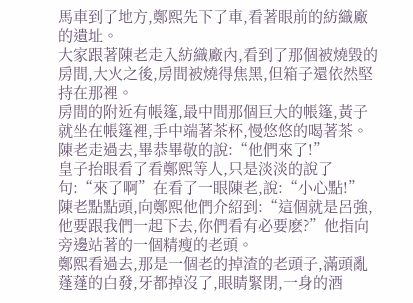馬車到了地方,鄭熙先下了車,看著眼前的紡織廠的遺址。
大家跟著陳老走入紡織廠內,看到了那個被燒毀的房間,大火之後,房間被燒得焦黑,但箱子還依然堅持在那裡。
房間的附近有帳篷,最中間那個巨大的帳篷,黃子就坐在帳篷裡,手中端著茶杯,慢悠悠的喝著茶。
陳老走過去,畢恭畢敬的說:“他們來了!”
皇子抬眼看了看鄭熙等人,只是淡淡的說了句:“來了啊”在看了一眼陳老,說:“小心點!”
陳老點點頭,向鄭熙他們介紹到:“這個就是呂強,他要跟我們一起下去,你們看有必要麽?”他指向旁邊站著的一個精瘦的老頭。
鄭熙看過去,那是一個老的掉渣的老頭子,滿頭亂蓬蓬的白發,牙都掉沒了,眼睛緊閉,一身的酒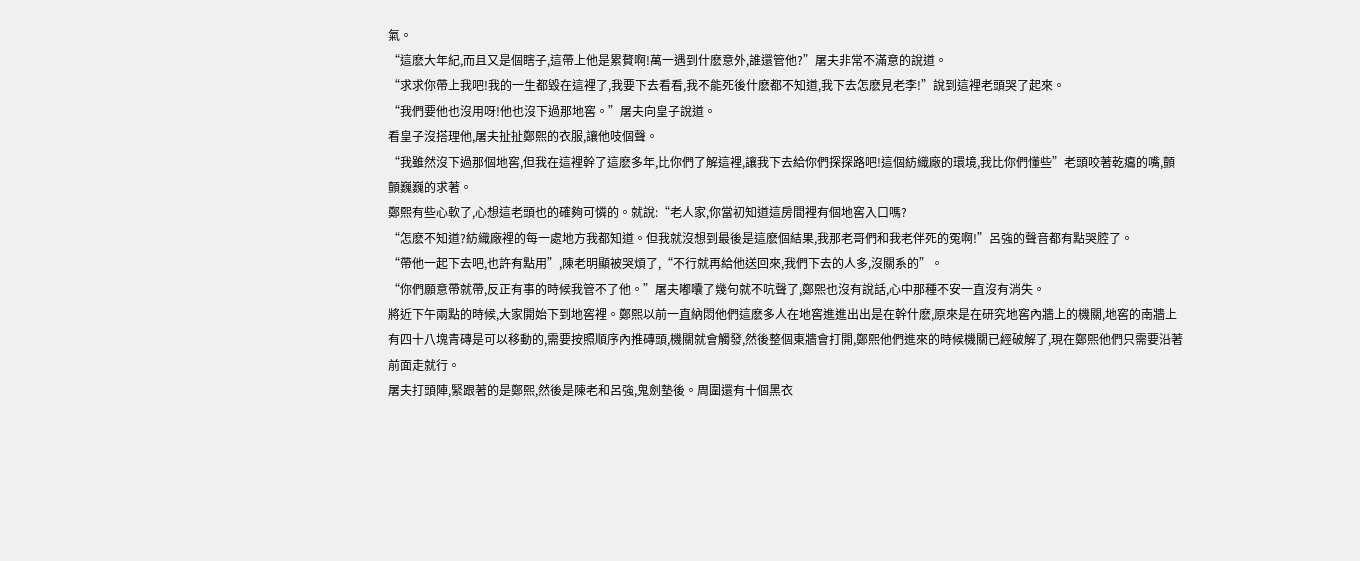氣。
“這麽大年紀,而且又是個瞎子,這帶上他是累贅啊!萬一遇到什麽意外,誰還管他?”屠夫非常不滿意的說道。
“求求你帶上我吧!我的一生都毀在這裡了,我要下去看看,我不能死後什麽都不知道,我下去怎麽見老李!”說到這裡老頭哭了起來。
“我們要他也沒用呀!他也沒下過那地窖。”屠夫向皇子說道。
看皇子沒搭理他,屠夫扯扯鄭熙的衣服,讓他吱個聲。
“我雖然沒下過那個地窖,但我在這裡幹了這麽多年,比你們了解這裡,讓我下去給你們探探路吧!這個紡織廠的環境,我比你們懂些”老頭咬著乾癟的嘴,顫顫巍巍的求著。
鄭熙有些心軟了,心想這老頭也的確夠可憐的。就說:“老人家,你當初知道這房間裡有個地窖入口嗎?
“怎麽不知道?紡織廠裡的每一處地方我都知道。但我就沒想到最後是這麽個結果,我那老哥們和我老伴死的冤啊!”呂強的聲音都有點哭腔了。
“帶他一起下去吧,也許有點用”,陳老明顯被哭煩了,“不行就再給他送回來,我們下去的人多,沒關系的”。
“你們願意帶就帶,反正有事的時候我管不了他。”屠夫嘟囔了幾句就不吭聲了,鄭熙也沒有說話,心中那種不安一直沒有消失。
將近下午兩點的時候,大家開始下到地窖裡。鄭熙以前一直納悶他們這麽多人在地窖進進出出是在幹什麽,原來是在研究地窖內牆上的機關,地窖的南牆上有四十八塊青磚是可以移動的,需要按照順序內推磚頭,機關就會觸發,然後整個東牆會打開,鄭熙他們進來的時候機關已經破解了,現在鄭熙他們只需要沿著前面走就行。
屠夫打頭陣,緊跟著的是鄭熙,然後是陳老和呂強,鬼劍墊後。周圍還有十個黑衣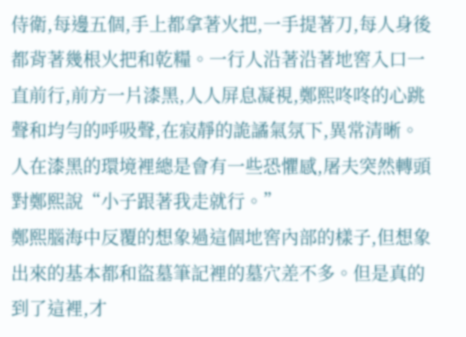侍衛,每邊五個,手上都拿著火把,一手提著刀,每人身後都背著幾根火把和乾糧。一行人沿著沿著地窖入口一直前行,前方一片漆黑,人人屏息凝視,鄭熙咚咚的心跳聲和均勻的呼吸聲,在寂靜的詭譎氣氛下,異常清晰。
人在漆黑的環境裡總是會有一些恐懼感,屠夫突然轉頭對鄭熙說“小子跟著我走就行。”
鄭熙腦海中反覆的想象過這個地窖內部的樣子,但想象出來的基本都和盜墓筆記裡的墓穴差不多。但是真的到了這裡,才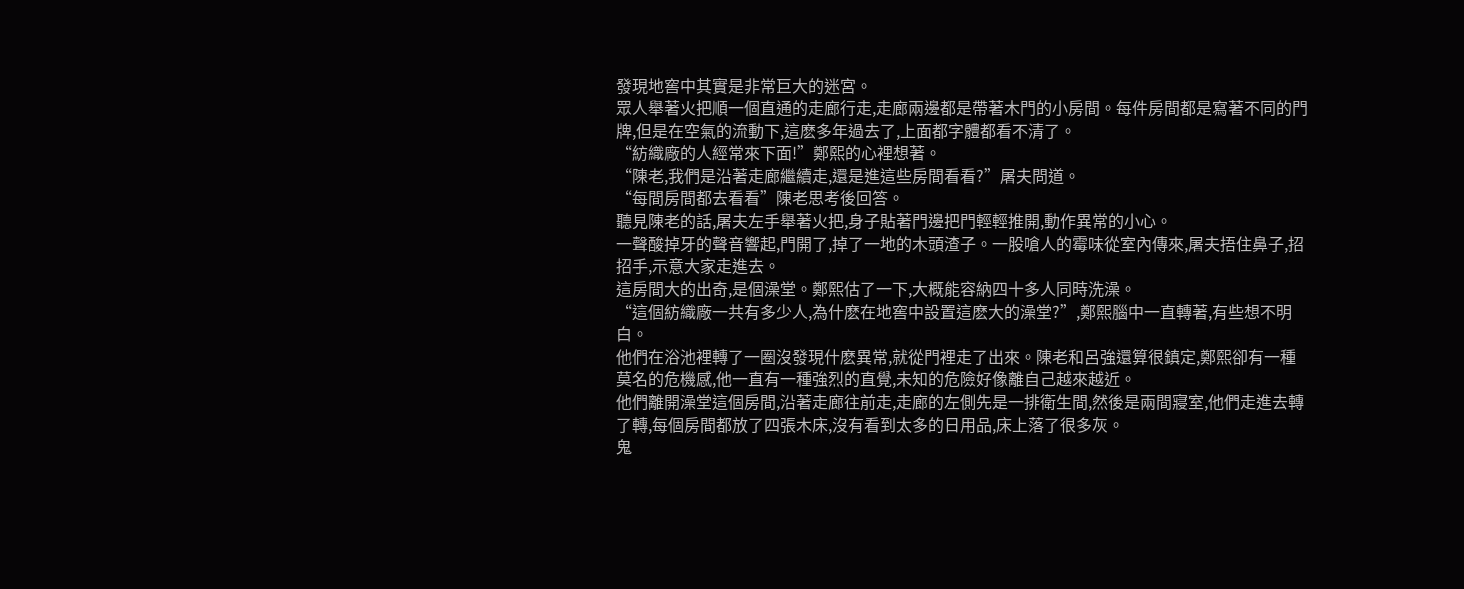發現地窖中其實是非常巨大的迷宮。
眾人舉著火把順一個直通的走廊行走,走廊兩邊都是帶著木門的小房間。每件房間都是寫著不同的門牌,但是在空氣的流動下,這麽多年過去了,上面都字體都看不清了。
“紡織廠的人經常來下面!”鄭熙的心裡想著。
“陳老,我們是沿著走廊繼續走,還是進這些房間看看?”屠夫問道。
“每間房間都去看看”陳老思考後回答。
聽見陳老的話,屠夫左手舉著火把,身子貼著門邊把門輕輕推開,動作異常的小心。
一聲酸掉牙的聲音響起,門開了,掉了一地的木頭渣子。一股嗆人的霉味從室內傳來,屠夫捂住鼻子,招招手,示意大家走進去。
這房間大的出奇,是個澡堂。鄭熙估了一下,大概能容納四十多人同時洗澡。
“這個紡織廠一共有多少人,為什麽在地窖中設置這麽大的澡堂?”,鄭熙腦中一直轉著,有些想不明白。
他們在浴池裡轉了一圈沒發現什麽異常,就從門裡走了出來。陳老和呂強還算很鎮定,鄭熙卻有一種莫名的危機感,他一直有一種強烈的直覺,未知的危險好像離自己越來越近。
他們離開澡堂這個房間,沿著走廊往前走,走廊的左側先是一排衛生間,然後是兩間寢室,他們走進去轉了轉,每個房間都放了四張木床,沒有看到太多的日用品,床上落了很多灰。
鬼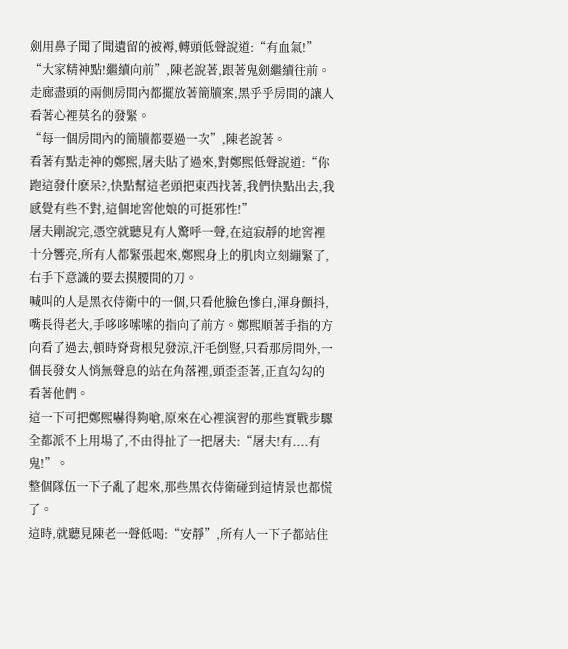劍用鼻子聞了聞遺留的被褥,轉頭低聲說道:“有血氣!”
“大家精神點!繼續向前”,陳老說著,跟著鬼劍繼續往前。
走廊盡頭的兩側房間內都擺放著簡牘案,黑乎乎房間的讓人看著心裡莫名的發緊。
“每一個房間內的簡牘都要過一次”,陳老說著。
看著有點走神的鄭熙,屠夫貼了過來,對鄭熙低聲說道:“你跑這發什麽呆?,快點幫這老頭把東西找著,我們快點出去,我感覺有些不對,這個地窖他娘的可挺邪性!”
屠夫剛說完,憑空就聽見有人驚呼一聲,在這寂靜的地窖裡十分響亮,所有人都緊張起來,鄭熙身上的肌肉立刻繃緊了,右手下意識的要去摸腰間的刀。
喊叫的人是黑衣侍衛中的一個,只看他臉色慘白,渾身顫抖,嘴長得老大,手哆哆嗦嗦的指向了前方。鄭熙順著手指的方向看了過去,頓時脊背根兒發涼,汗毛倒豎,只看那房間外,一個長發女人悄無聲息的站在角落裡,頭歪歪著,正直勾勾的看著他們。
這一下可把鄭熙嚇得夠嗆,原來在心裡演習的那些實戰步驟全都派不上用場了,不由得扯了一把屠夫:“屠夫!有....有鬼!”。
整個隊伍一下子亂了起來,那些黑衣侍衛碰到這情景也都慌了。
這時,就聽見陳老一聲低喝:“安靜”,所有人一下子都站住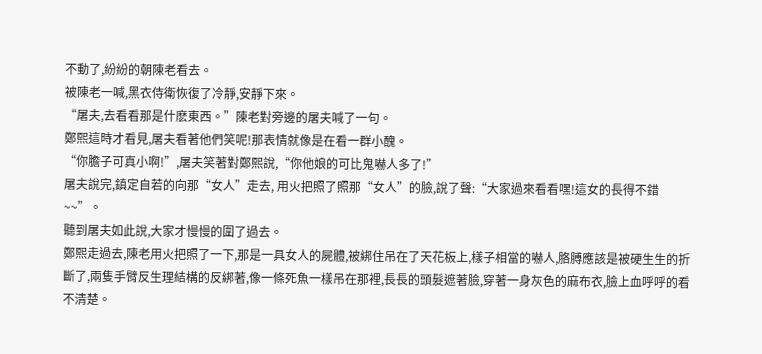不動了,紛紛的朝陳老看去。
被陳老一喊,黑衣侍衛恢復了冷靜,安靜下來。
“屠夫,去看看那是什麽東西。”陳老對旁邊的屠夫喊了一句。
鄭熙這時才看見,屠夫看著他們笑呢!那表情就像是在看一群小醜。
“你膽子可真小啊!”,屠夫笑著對鄭熙說,“你他娘的可比鬼嚇人多了!”
屠夫說完,鎮定自若的向那“女人”走去, 用火把照了照那“女人”的臉,說了聲:“大家過來看看嘿!這女的長得不錯~~”。
聽到屠夫如此說,大家才慢慢的圍了過去。
鄭熙走過去,陳老用火把照了一下,那是一具女人的屍體,被綁住吊在了天花板上,樣子相當的嚇人,胳膊應該是被硬生生的折斷了,兩隻手臂反生理結構的反綁著,像一條死魚一樣吊在那裡,長長的頭髮遮著臉,穿著一身灰色的麻布衣,臉上血呼呼的看不清楚。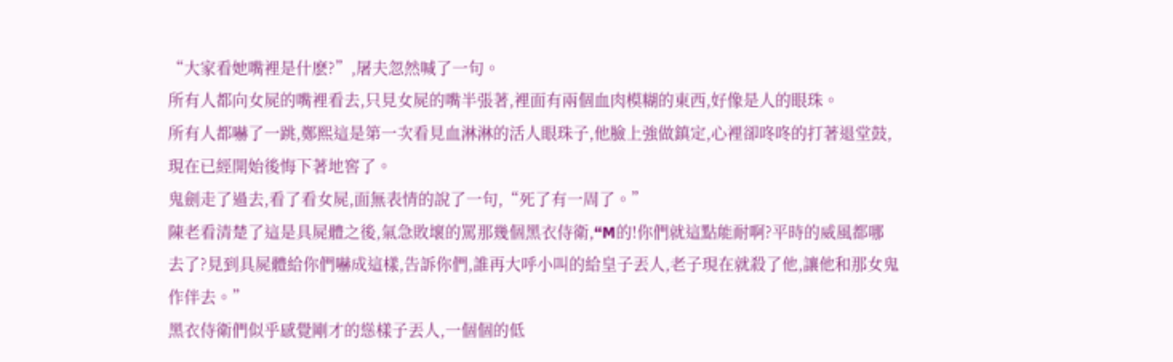“大家看她嘴裡是什麽?”,屠夫忽然喊了一句。
所有人都向女屍的嘴裡看去,只見女屍的嘴半張著,裡面有兩個血肉模糊的東西,好像是人的眼珠。
所有人都嚇了一跳,鄭熙這是第一次看見血淋淋的活人眼珠子,他臉上強做鎮定,心裡卻咚咚的打著退堂鼓,現在已經開始後悔下著地窖了。
鬼劍走了過去,看了看女屍,面無表情的說了一句,“死了有一周了。”
陳老看清楚了這是具屍體之後,氣急敗壞的罵那幾個黑衣侍衛,“M的!你們就這點能耐啊?平時的威風都哪去了?見到具屍體給你們嚇成這樣,告訴你們,誰再大呼小叫的給皇子丟人,老子現在就殺了他,讓他和那女鬼作伴去。”
黑衣侍衛們似乎感覺剛才的慫樣子丟人,一個個的低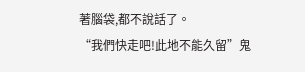著腦袋,都不說話了。
“我們快走吧!此地不能久留”鬼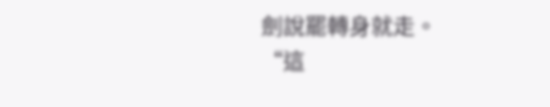劍說罷轉身就走。
“這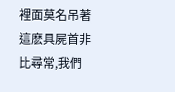裡面莫名吊著這麽具屍首非比尋常,我們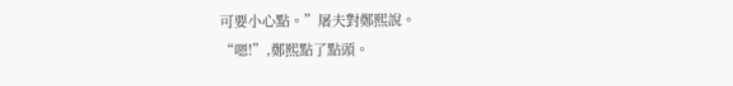可要小心點。”屠夫對鄭熙說。
“嗯!”,鄭熙點了點頭。